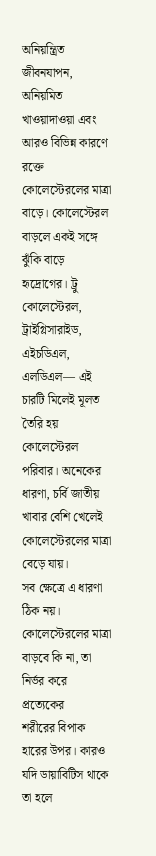অনিয়ন্ত্রিত জীবনযাপন,
অনিয়মিত খাওয়াদাওয়া এবং আরও বিভিন্ন কারণে রক্তে কোলেস্টেরলের মাত্রা বাড়ে। কোলেস্টেরল
বাড়লে একই সঙ্গে ঝুঁকি বাড়ে হৃদ্রোগের। ট্রু কোলেস্টেরল, ট্রাইগ্লিসারাইড, এইচডিএল,
এলডিএল— এই চারটি মিলেই মূলত তৈরি হয় কোলেস্টেরল
পরিবার। অনেকের ধারণা, চর্বি জাতীয় খাবার বেশি খেলেই কোলেস্টেরলের মাত্রা বেড়ে যায়।
সব ক্ষেত্রে এ ধারণা ঠিক নয়। কোলেস্টেরলের মাত্রা বাড়বে কি না, তা নির্ভর করে প্রত্যেকের
শরীরের বিপাক হারের উপর। কারও যদি ডায়াবিটিস থাকে তা হলে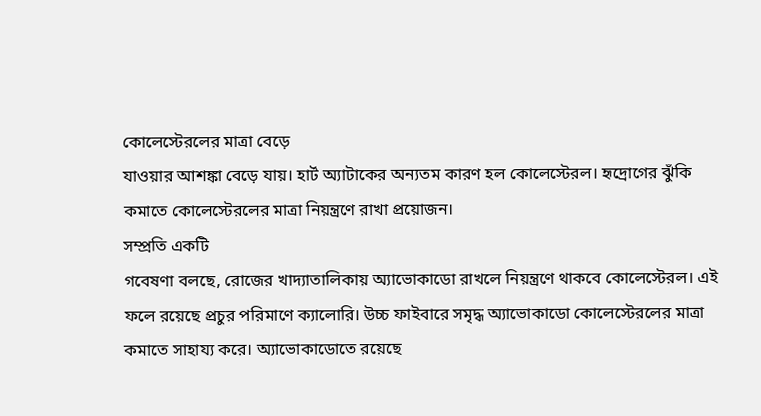কোলেস্টেরলের মাত্রা বেড়ে
যাওয়ার আশঙ্কা বেড়ে যায়। হার্ট অ্যাটাকের অন্যতম কারণ হল কোলেস্টেরল। হৃদ্রোগের ঝুঁকি
কমাতে কোলেস্টেরলের মাত্রা নিয়ন্ত্রণে রাখা প্রয়োজন।
সম্প্রতি একটি
গবেষণা বলছে, রোজের খাদ্যাতালিকায় অ্যাভোকাডো রাখলে নিয়ন্ত্রণে থাকবে কোলেস্টেরল। এই
ফলে রয়েছে প্রচুর পরিমাণে ক্যালোরি। উচ্চ ফাইবারে সমৃদ্ধ অ্যাভোকাডো কোলেস্টেরলের মাত্রা
কমাতে সাহায্য করে। অ্যাভোকাডোতে রয়েছে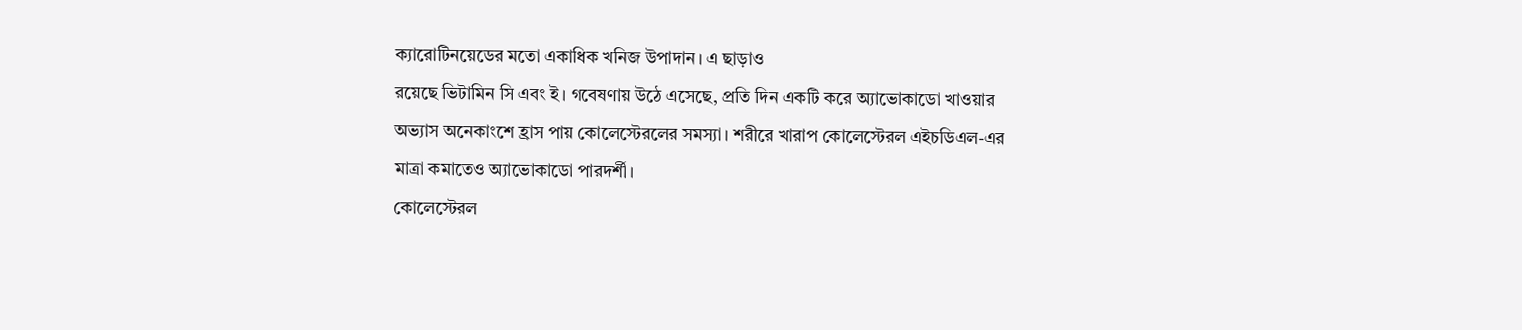ক্যারোটিনয়েডের মতো একাধিক খনিজ উপাদান। এ ছাড়াও
রয়েছে ভিটামিন সি এবং ই। গবেষণায় উঠে এসেছে, প্রতি দিন একটি করে অ্যাভোকাডো খাওয়ার
অভ্যাস অনেকাংশে হ্রাস পায় কোলেস্টেরলের সমস্যা। শরীরে খারাপ কোলেস্টেরল এইচডিএল-এর
মাত্রা কমাতেও অ্যাভোকাডো পারদর্শী।
কোলেস্টেরল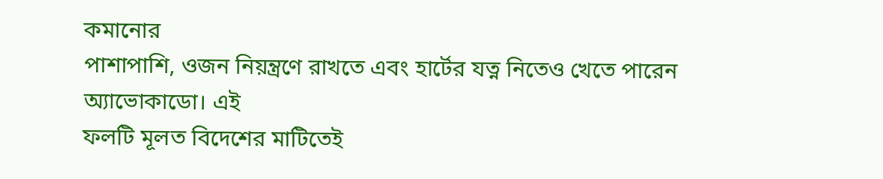কমানোর
পাশাপাশি, ওজন নিয়ন্ত্রণে রাখতে এবং হার্টের যত্ন নিতেও খেতে পারেন অ্যাভোকাডো। এই
ফলটি মূলত বিদেশের মাটিতেই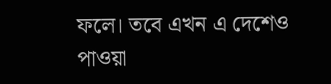ফলে। তবে এখন এ দেশেও পাওয়া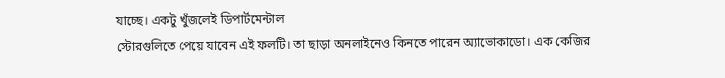যাচ্ছে। একটু খুঁজলেই ডিপার্টমেন্টাল
স্টোরগুলিতে পেয়ে যাবেন এই ফলটি। তা ছাড়া অনলাইনেও কিনতে পারেন অ্যাভোকাডো। এক কেজির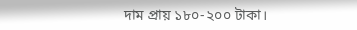দাম প্রায় ১৮০-২০০ টাকা।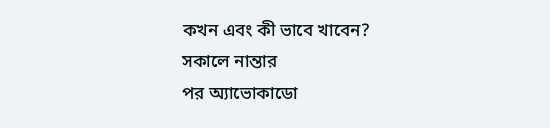কখন এবং কী ভাবে খাবেন?
সকালে নান্তার
পর অ্যাভোকাডো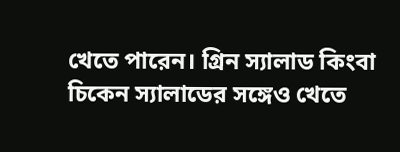খেতে পারেন। গ্রিন স্যালাড কিংবা চিকেন স্যালাডের সঙ্গেও খেতে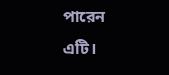পারেন
এটি।